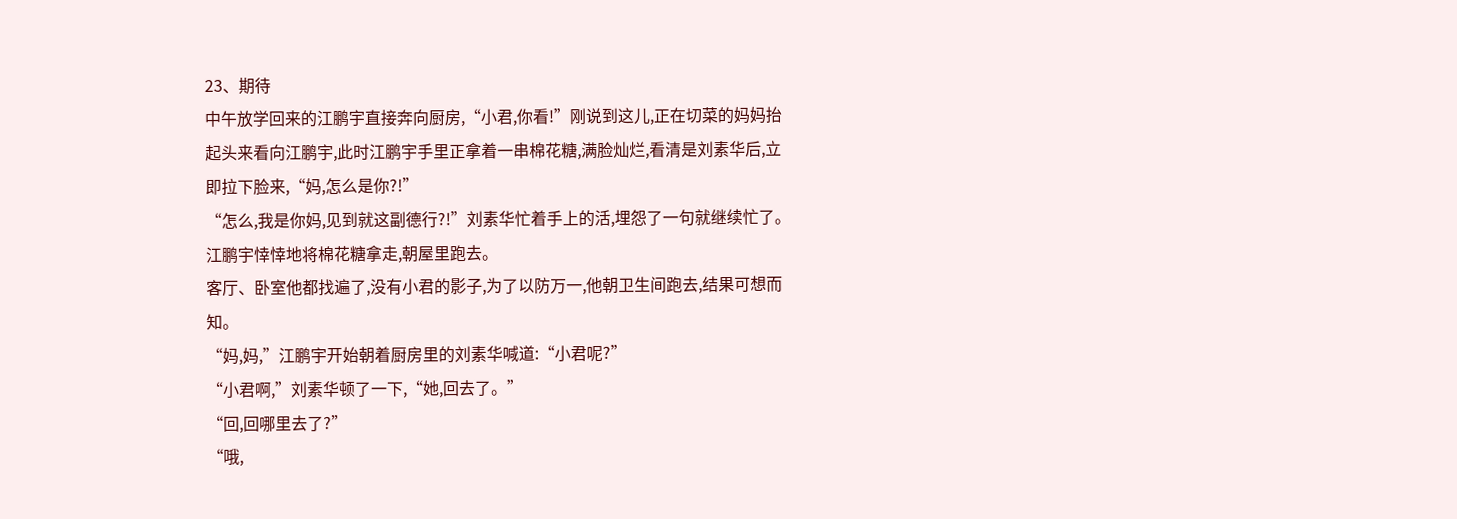23、期待
中午放学回来的江鹏宇直接奔向厨房,“小君,你看!”刚说到这儿,正在切菜的妈妈抬起头来看向江鹏宇,此时江鹏宇手里正拿着一串棉花糖,满脸灿烂,看清是刘素华后,立即拉下脸来,“妈,怎么是你?!”
“怎么,我是你妈,见到就这副德行?!”刘素华忙着手上的活,埋怨了一句就继续忙了。
江鹏宇悻悻地将棉花糖拿走,朝屋里跑去。
客厅、卧室他都找遍了,没有小君的影子,为了以防万一,他朝卫生间跑去,结果可想而知。
“妈,妈,”江鹏宇开始朝着厨房里的刘素华喊道:“小君呢?”
“小君啊,”刘素华顿了一下,“她,回去了。”
“回,回哪里去了?”
“哦,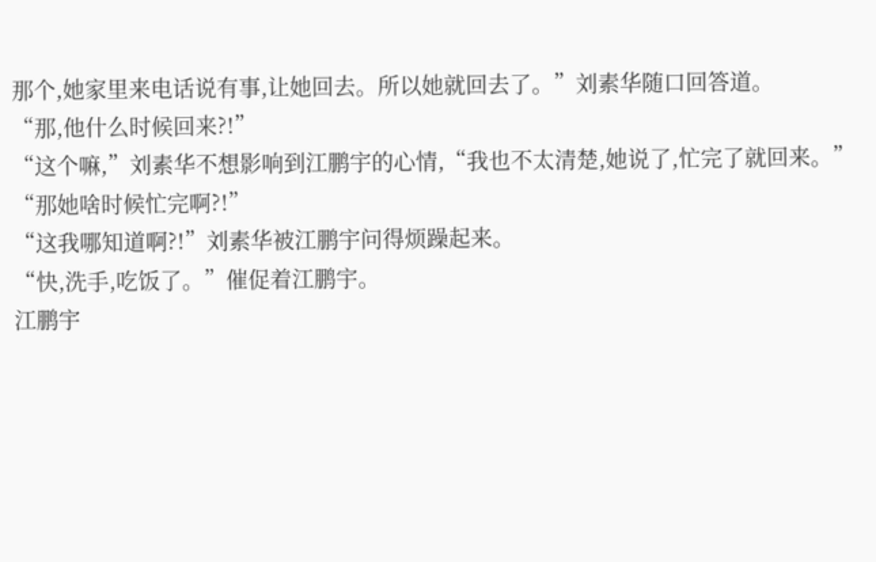那个,她家里来电话说有事,让她回去。所以她就回去了。”刘素华随口回答道。
“那,他什么时候回来?!”
“这个嘛,”刘素华不想影响到江鹏宇的心情,“我也不太清楚,她说了,忙完了就回来。”
“那她啥时候忙完啊?!”
“这我哪知道啊?!”刘素华被江鹏宇问得烦躁起来。
“快,洗手,吃饭了。”催促着江鹏宇。
江鹏宇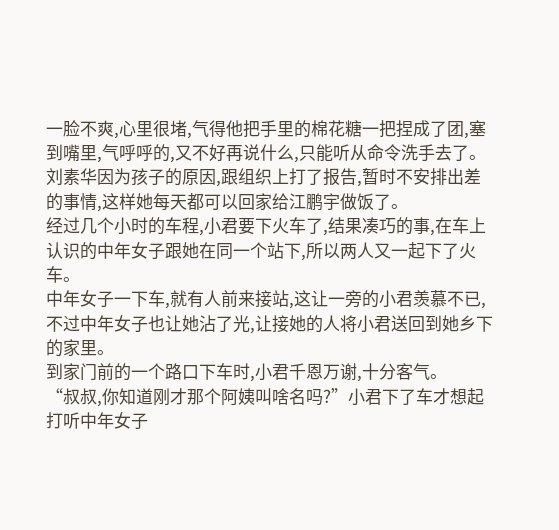一脸不爽,心里很堵,气得他把手里的棉花糖一把捏成了团,塞到嘴里,气呼呼的,又不好再说什么,只能听从命令洗手去了。
刘素华因为孩子的原因,跟组织上打了报告,暂时不安排出差的事情,这样她每天都可以回家给江鹏宇做饭了。
经过几个小时的车程,小君要下火车了,结果凑巧的事,在车上认识的中年女子跟她在同一个站下,所以两人又一起下了火车。
中年女子一下车,就有人前来接站,这让一旁的小君羡慕不已,不过中年女子也让她沾了光,让接她的人将小君送回到她乡下的家里。
到家门前的一个路口下车时,小君千恩万谢,十分客气。
“叔叔,你知道刚才那个阿姨叫啥名吗?”小君下了车才想起打听中年女子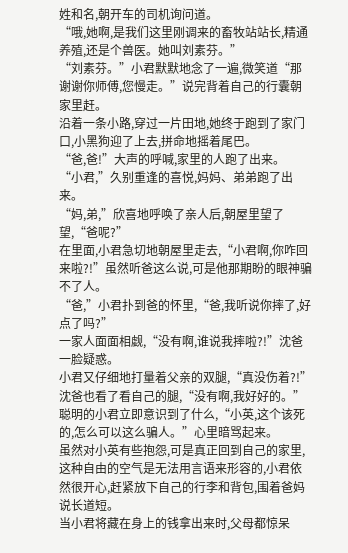姓和名,朝开车的司机询问道。
“哦,她啊,是我们这里刚调来的畜牧站站长,精通养殖,还是个兽医。她叫刘素芬。”
“刘素芬。”小君默默地念了一遍,微笑道“那谢谢你师傅,您慢走。”说完背着自己的行囊朝家里赶。
沿着一条小路,穿过一片田地,她终于跑到了家门口,小黑狗迎了上去,拼命地摇着尾巴。
“爸,爸!”大声的呼喊,家里的人跑了出来。
“小君,”久别重逢的喜悦,妈妈、弟弟跑了出来。
“妈,弟,”欣喜地呼唤了亲人后,朝屋里望了望,“爸呢?”
在里面,小君急切地朝屋里走去,“小君啊,你咋回来啦?!”虽然听爸这么说,可是他那期盼的眼神骗不了人。
“爸,”小君扑到爸的怀里,“爸,我听说你摔了,好点了吗?”
一家人面面相觑,“没有啊,谁说我摔啦?!”沈爸一脸疑惑。
小君又仔细地打量着父亲的双腿,“真没伤着?!”
沈爸也看了看自己的腿,“没有啊,我好好的。”
聪明的小君立即意识到了什么,“小英,这个该死的,怎么可以这么骗人。”心里暗骂起来。
虽然对小英有些抱怨,可是真正回到自己的家里,这种自由的空气是无法用言语来形容的,小君依然很开心,赶紧放下自己的行李和背包,围着爸妈说长道短。
当小君将藏在身上的钱拿出来时,父母都惊呆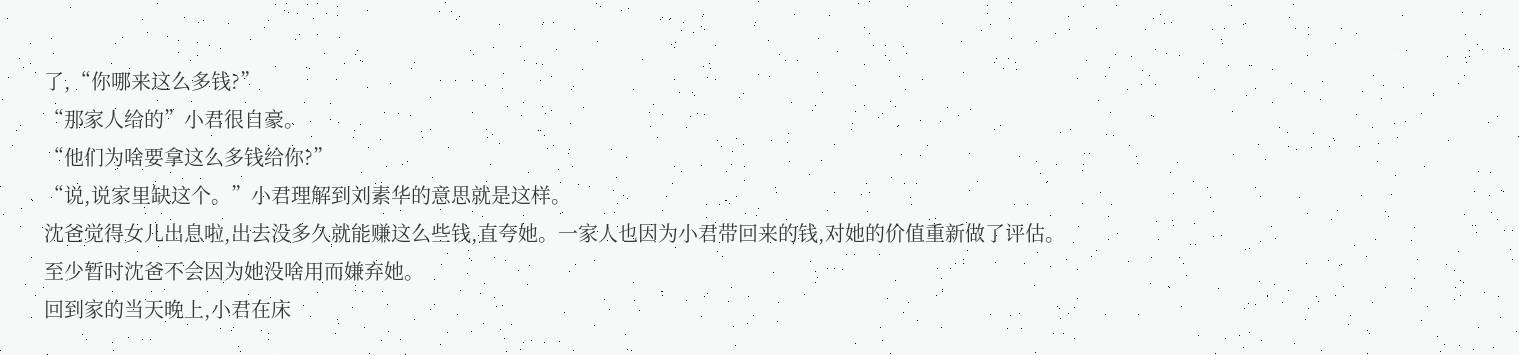了,“你哪来这么多钱?”
“那家人给的”小君很自豪。
“他们为啥要拿这么多钱给你?”
“说,说家里缺这个。”小君理解到刘素华的意思就是这样。
沈爸觉得女儿出息啦,出去没多久就能赚这么些钱,直夸她。一家人也因为小君带回来的钱,对她的价值重新做了评估。
至少暂时沈爸不会因为她没啥用而嫌弃她。
回到家的当天晚上,小君在床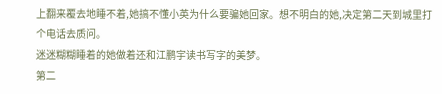上翻来覆去地睡不着,她搞不懂小英为什么要骗她回家。想不明白的她,决定第二天到城里打个电话去质问。
迷迷糊糊睡着的她做着还和江鹏宇读书写字的美梦。
第二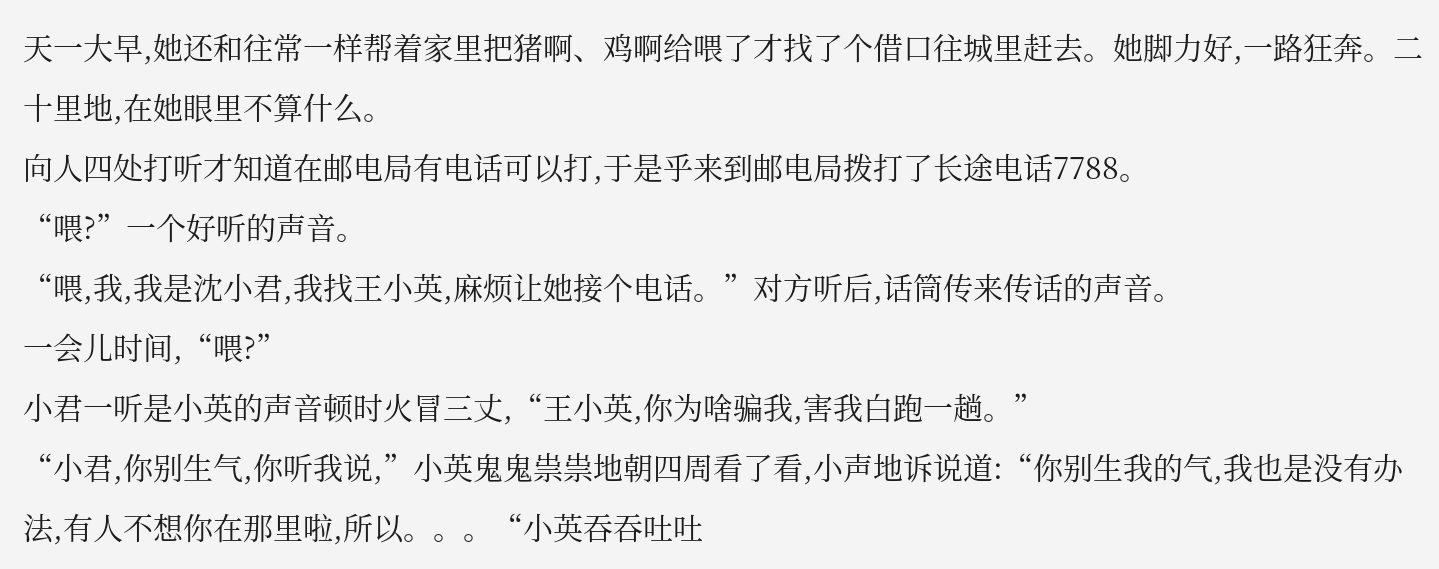天一大早,她还和往常一样帮着家里把猪啊、鸡啊给喂了才找了个借口往城里赶去。她脚力好,一路狂奔。二十里地,在她眼里不算什么。
向人四处打听才知道在邮电局有电话可以打,于是乎来到邮电局拨打了长途电话7788。
“喂?”一个好听的声音。
“喂,我,我是沈小君,我找王小英,麻烦让她接个电话。”对方听后,话筒传来传话的声音。
一会儿时间,“喂?”
小君一听是小英的声音顿时火冒三丈,“王小英,你为啥骗我,害我白跑一趟。”
“小君,你别生气,你听我说,”小英鬼鬼祟祟地朝四周看了看,小声地诉说道:“你别生我的气,我也是没有办法,有人不想你在那里啦,所以。。。“小英吞吞吐吐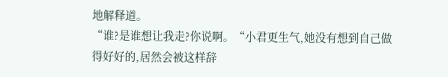地解释道。
“谁?是谁想让我走?你说啊。“小君更生气,她没有想到自己做得好好的,居然会被这样辞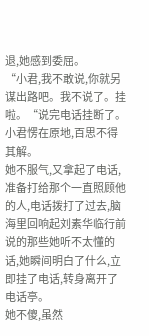退,她感到委屈。
“小君,我不敢说,你就另谋出路吧。我不说了。挂啦。“说完电话挂断了。
小君愣在原地,百思不得其解。
她不服气,又拿起了电话,准备打给那个一直照顾他的人,电话拨打了过去,脑海里回响起刘素华临行前说的那些她听不太懂的话,她瞬间明白了什么,立即挂了电话,转身离开了电话亭。
她不傻,虽然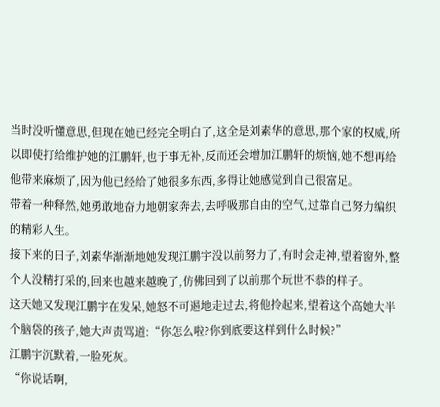当时没听懂意思,但现在她已经完全明白了,这全是刘素华的意思,那个家的权威,所以即使打给维护她的江鹏轩,也于事无补,反而还会增加江鹏轩的烦恼,她不想再给他带来麻烦了,因为他已经给了她很多东西,多得让她感觉到自己很富足。
带着一种释然,她勇敢地奋力地朝家奔去,去呼吸那自由的空气,过靠自己努力编织的精彩人生。
接下来的日子,刘素华渐渐地她发现江鹏宇没以前努力了,有时会走神,望着窗外,整个人没精打采的,回来也越来越晚了,仿佛回到了以前那个玩世不恭的样子。
这天她又发现江鹏宇在发呆,她怒不可遏地走过去,将他拎起来,望着这个高她大半个脑袋的孩子,她大声责骂道:“你怎么啦?你到底要这样到什么时候?”
江鹏宇沉默着,一脸死灰。
“你说话啊,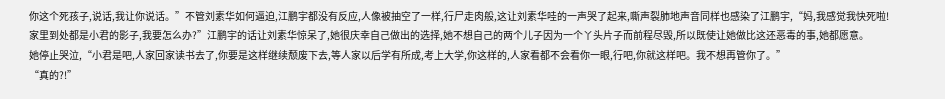你这个死孩子,说话,我让你说话。”不管刘素华如何逼迫,江鹏宇都没有反应,人像被抽空了一样,行尸走肉般,这让刘素华哇的一声哭了起来,嘶声裂肺地声音同样也感染了江鹏宇,“妈,我感觉我快死啦!家里到处都是小君的影子,我要怎么办?”江鹏宇的话让刘素华惊呆了,她很庆幸自己做出的选择,她不想自己的两个儿子因为一个丫头片子而前程尽毁,所以既使让她做比这还恶毒的事,她都愿意。
她停止哭泣,“小君是吧,人家回家读书去了,你要是这样继续颓废下去,等人家以后学有所成,考上大学,你这样的,人家看都不会看你一眼,行吧,你就这样吧。我不想再管你了。”
“真的?!”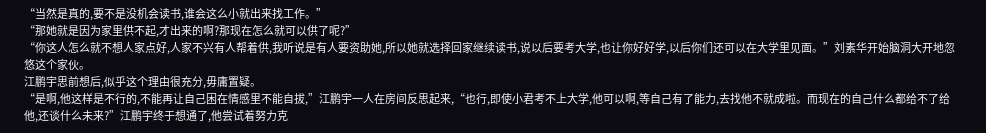“当然是真的,要不是没机会读书,谁会这么小就出来找工作。”
“那她就是因为家里供不起,才出来的啊?那现在怎么就可以供了呢?”
“你这人怎么就不想人家点好,人家不兴有人帮着供,我听说是有人要资助她,所以她就选择回家继续读书,说以后要考大学,也让你好好学,以后你们还可以在大学里见面。”刘素华开始脑洞大开地忽悠这个家伙。
江鹏宇思前想后,似乎这个理由很充分,毋庸置疑。
“是啊,他这样是不行的,不能再让自己困在情感里不能自拔,”江鹏宇一人在房间反思起来,“也行,即使小君考不上大学,他可以啊,等自己有了能力,去找他不就成啦。而现在的自己什么都给不了给他,还谈什么未来?”江鹏宇终于想通了,他尝试着努力克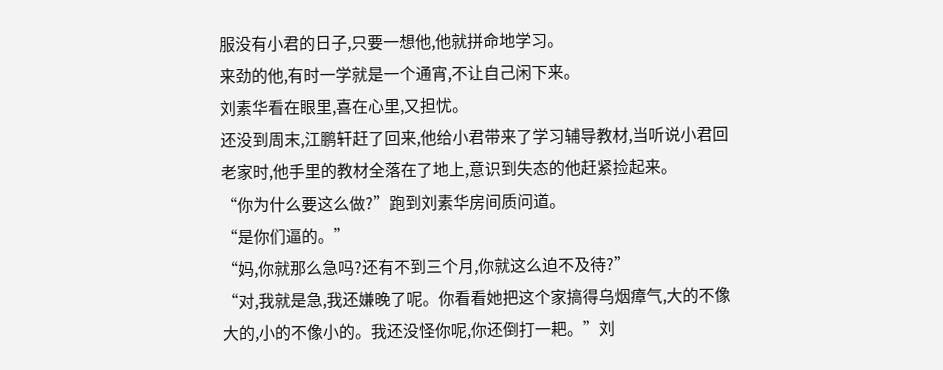服没有小君的日子,只要一想他,他就拼命地学习。
来劲的他,有时一学就是一个通宵,不让自己闲下来。
刘素华看在眼里,喜在心里,又担忧。
还没到周末,江鹏轩赶了回来,他给小君带来了学习辅导教材,当听说小君回老家时,他手里的教材全落在了地上,意识到失态的他赶紧捡起来。
“你为什么要这么做?”跑到刘素华房间质问道。
“是你们逼的。”
“妈,你就那么急吗?还有不到三个月,你就这么迫不及待?”
“对,我就是急,我还嫌晚了呢。你看看她把这个家搞得乌烟瘴气,大的不像大的,小的不像小的。我还没怪你呢,你还倒打一耙。”刘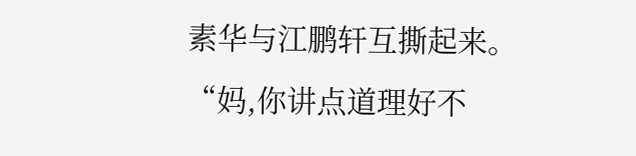素华与江鹏轩互撕起来。
“妈,你讲点道理好不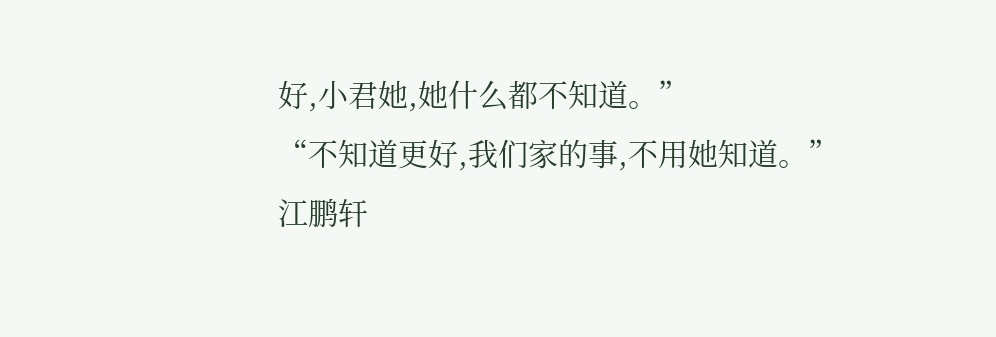好,小君她,她什么都不知道。”
“不知道更好,我们家的事,不用她知道。”
江鹏轩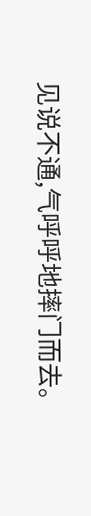见说不通,气呼呼地摔门而去。